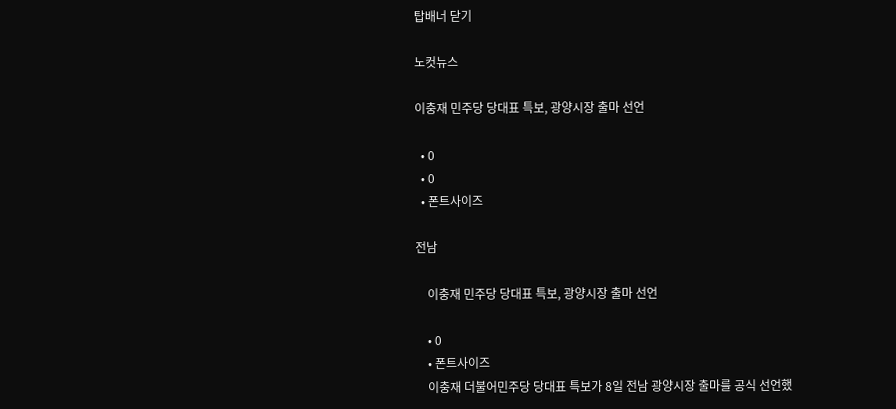탑배너 닫기

노컷뉴스

이충재 민주당 당대표 특보, 광양시장 출마 선언

  • 0
  • 0
  • 폰트사이즈

전남

    이충재 민주당 당대표 특보, 광양시장 출마 선언

    • 0
    • 폰트사이즈
    이충재 더불어민주당 당대표 특보가 8일 전남 광양시장 출마를 공식 선언했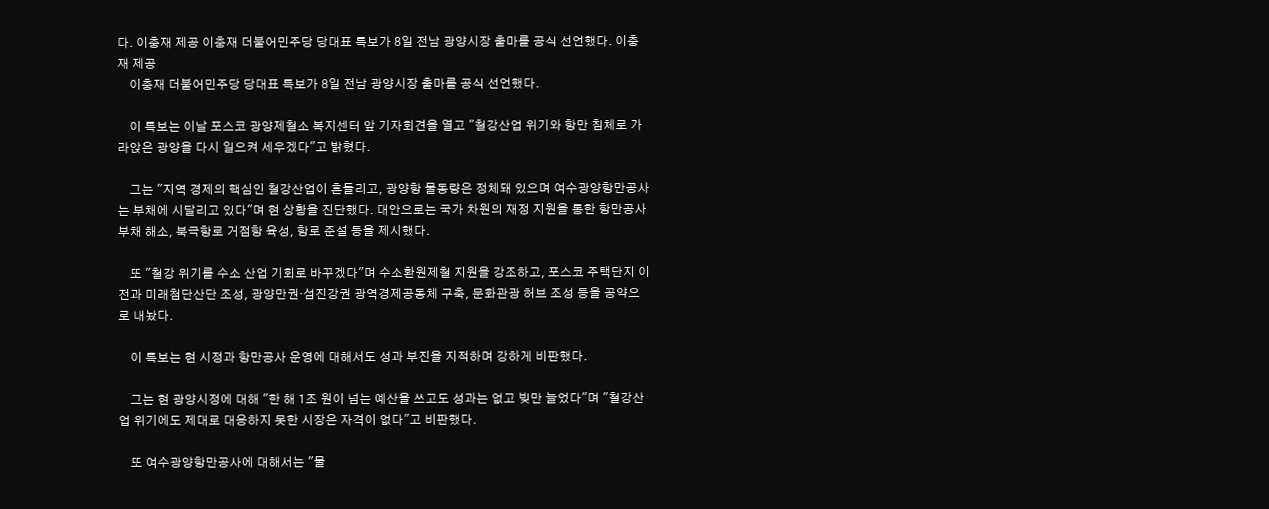다. 이충재 제공 이충재 더불어민주당 당대표 특보가 8일 전남 광양시장 출마를 공식 선언했다. 이충재 제공
    이충재 더불어민주당 당대표 특보가 8일 전남 광양시장 출마를 공식 선언했다.

    이 특보는 이날 포스코 광양제철소 복지센터 앞 기자회견을 열고 "철강산업 위기와 항만 침체로 가라앉은 광양을 다시 일으켜 세우겠다"고 밝혔다.

    그는 "지역 경제의 핵심인 철강산업이 흔들리고, 광양항 물동량은 정체돼 있으며 여수광양항만공사는 부채에 시달리고 있다"며 현 상황을 진단했다. 대안으로는 국가 차원의 재정 지원을 통한 항만공사 부채 해소, 북극항로 거점항 육성, 항로 준설 등을 제시했다.

    또 "철강 위기를 수소 산업 기회로 바꾸겠다"며 수소환원제철 지원을 강조하고, 포스코 주택단지 이전과 미래첨단산단 조성, 광양만권·섬진강권 광역경제공동체 구축, 문화관광 허브 조성 등을 공약으로 내놨다.

    이 특보는 현 시정과 항만공사 운영에 대해서도 성과 부진을 지적하며 강하게 비판했다.

    그는 현 광양시정에 대해 "한 해 1조 원이 넘는 예산을 쓰고도 성과는 없고 빚만 늘었다"며 "철강산업 위기에도 제대로 대응하지 못한 시장은 자격이 없다"고 비판했다.

    또 여수광양항만공사에 대해서는 "물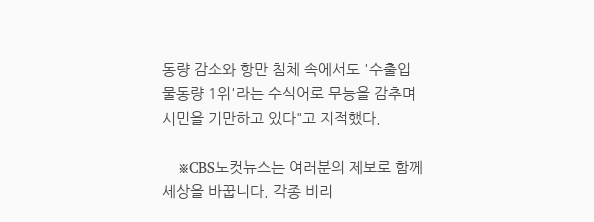동량 감소와 항만 침체 속에서도 '수출입 물동량 1위'라는 수식어로 무능을 감추며 시민을 기만하고 있다"고 지적했다.

    ※CBS노컷뉴스는 여러분의 제보로 함께 세상을 바꿉니다. 각종 비리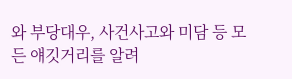와 부당대우, 사건사고와 미담 등 모든 얘깃거리를 알려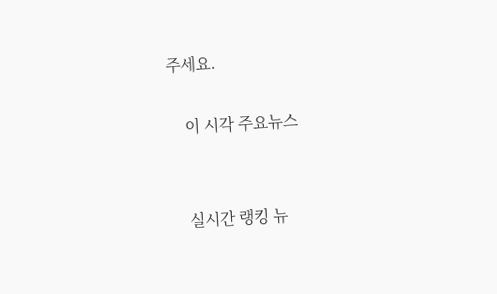주세요.

    이 시각 주요뉴스


    실시간 랭킹 뉴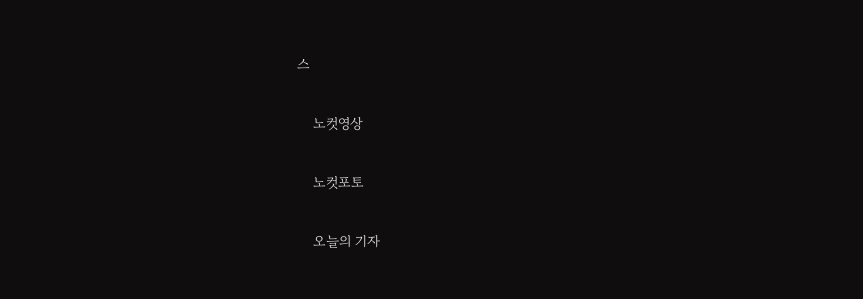스

    노컷영상

    노컷포토

    오늘의 기자